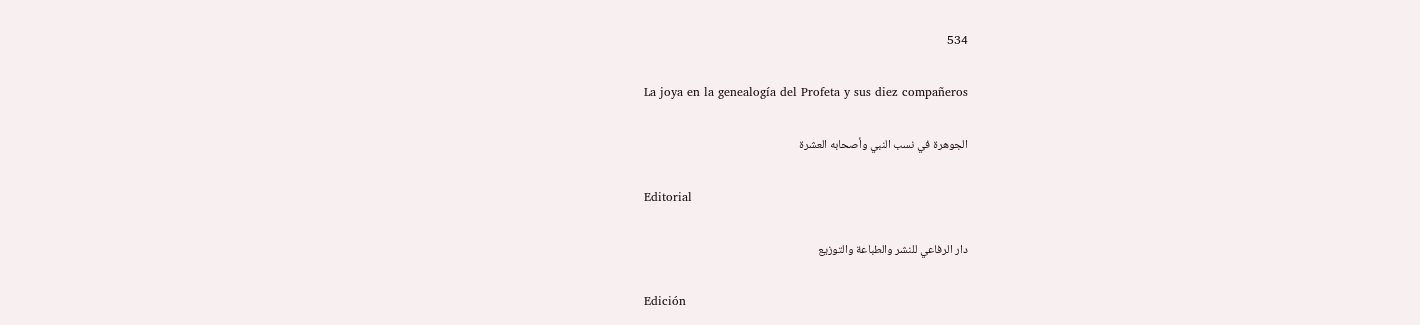534

La joya en la genealogía del Profeta y sus diez compañeros

الجوهرة في نسب النبي وأصحابه العشرة

Editorial

دار الرفاعي للنشر والطباعة والتوزيع

Edición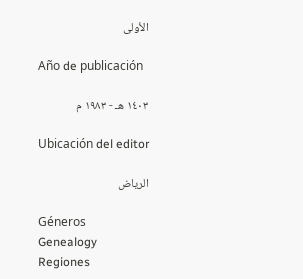الأولى

Año de publicación

١٤٠٣ هـ - ١٩٨٣ م

Ubicación del editor

الرياض

Géneros
Genealogy
Regiones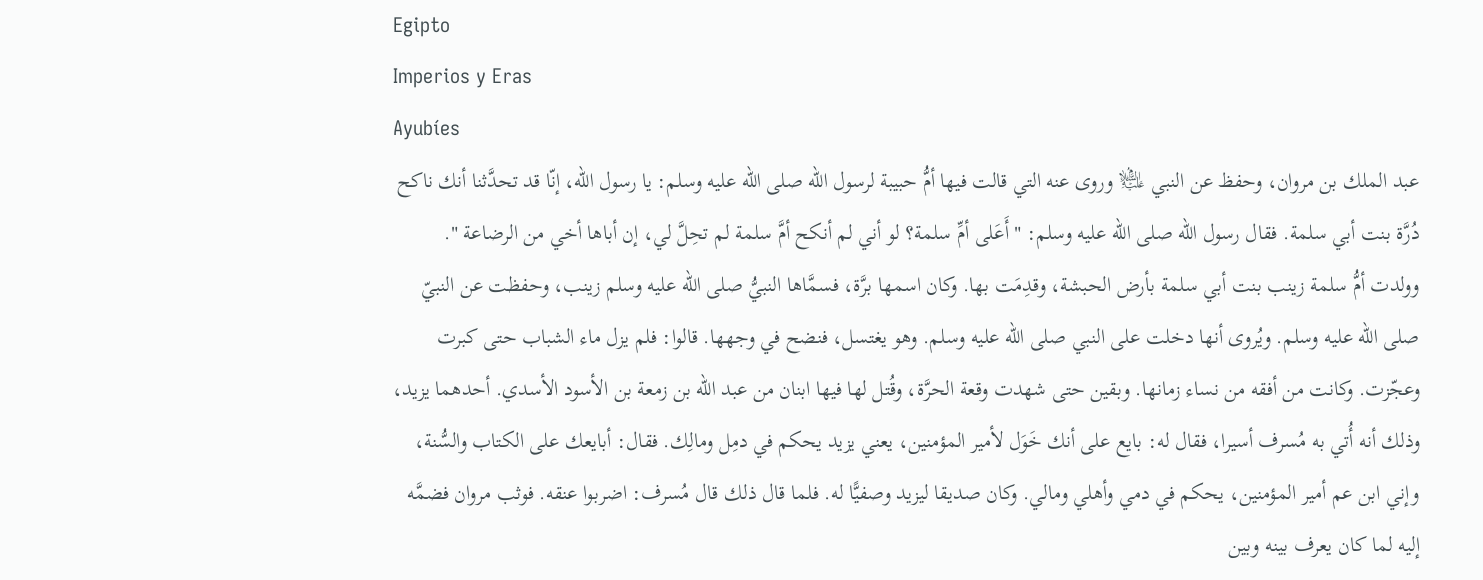Egipto
Imperios y Eras
Ayubíes
عبد الملك بن مروان، وحفظ عن النبي ﵇ وروى عنه التي قالت فيها أمُّ حبيبة لرسول الله صلى الله عليه وسلم: يا رسول الله، إنّا قد تحدَّثنا أنك ناكح دُرَّة بنت أبي سلمة. فقال رسول الله صلى الله عليه وسلم: " أَعَلى أمِّ سلمة؟ لو أني لم أنكح أمَّ سلمة لم تحِلَّ لي، إن أباها أخي من الرضاعة ".
وولدت أمُّ سلمة زينب بنت أبي سلمة بأرض الحبشة، وقدِمَت بها. وكان اسمها برَّة، فسمَّاها النبيُّ صلى الله عليه وسلم زينب، وحفظت عن النبيّ صلى الله عليه وسلم. ويُروى أنها دخلت على النبي صلى الله عليه وسلم. وهو يغتسل، فنضح في وجهها. قالوا: فلم يزل ماء الشباب حتى كبرت وعجّزت. وكانت من أفقه من نساء زمانها. وبقين حتى شهدت وقعة الحرَّة، وقُتل لها فيها ابنان من عبد الله بن زمعة بن الأسود الأسدي. أحدهما يزيد، وذلك أنه أُتي به مُسرف أسيرا، فقال له: بايع على أنك خَوَل لأمير المؤمنين، يعني يزيد يحكم في دمِل ومالِك. فقال: أبايعك على الكتاب والسُّنة، وإني ابن عم أمير المؤمنين، يحكم في دمي وأهلي ومالي. وكان صديقا ليزيد وصفيًّا له. فلما قال ذلك قال مُسرف: اضربوا عنقه. فوثب مروان فضمَّه إليه لما كان يعرف بينه وبين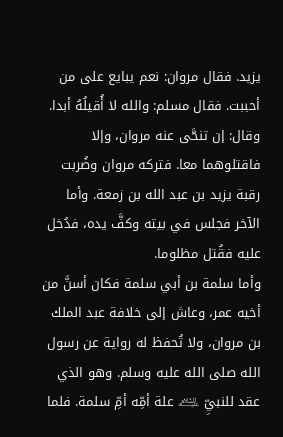يزيد. فقال مروان: نعم يبايع على من أحببت. فقال مسلم: والله لا أُقيلُهُ أبدا. وقال: إن تنحَّى عنه مروان، وإلا فاقتلوهما معا. فتركه مروان وضُربت رقبة يزيد بن عبد الله بن زمعة. وأما الآخر فجلس في بيته وكفَّ يده، فدُخل عليه فقُتل مظلوما.
وأما سلمة بن أبي سلمة فكان أسنَّ من أخيه عمر، وعاش إلى خلافة عبد الملك بن مروان، ولا تُحفظ له رواية عن رسول الله صلى الله عليه وسلم. وهو الذي عقد للنبيِّ ﵇ علة أمِّه أمِّ سلمة. فلما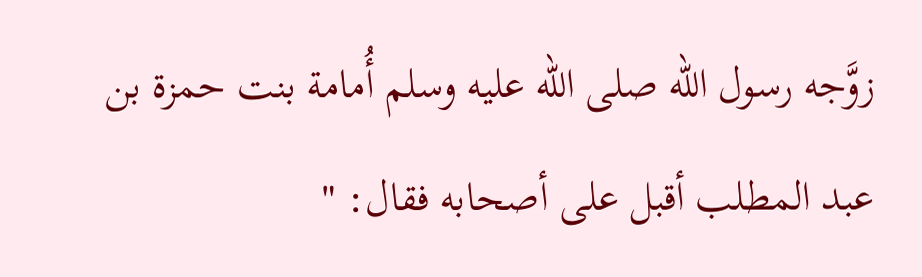زوَّجه رسول الله صلى الله عليه وسلم أُمامة بنت حمزة بن عبد المطلب أقبل على أصحابه فقال: "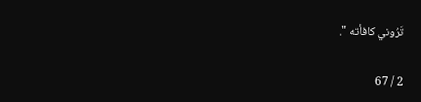تَرُوني كافأته ".

2 / 67